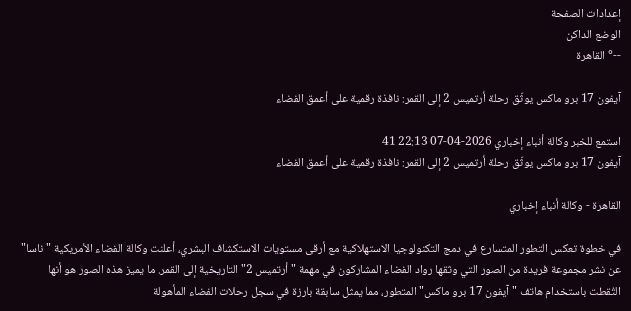إعدادات الصفحة
الوضع الداكن
--° القاهرة

آيفون 17 برو ماكس يوثّق رحلة أرتميس 2 إلى القمر: نافذة رقمية على أعمق الفضاء

استمع للخبر وكالة أنباء إخباري 2026-04-07 22:13 41
آيفون 17 برو ماكس يوثّق رحلة أرتميس 2 إلى القمر: نافذة رقمية على أعمق الفضاء

القاهرة - وكالة أنباء إخباري

في خطوة تعكس التطور المتسارع في دمج التكنولوجيا الاستهلاكية مع أرقى مستويات الاستكشاف البشري، أعلنت وكالة الفضاء الأمريكية "ناسا" عن نشر مجموعة فريدة من الصور التي وثقها رواد الفضاء المشاركون في مهمة "أرتميس 2" التاريخية إلى القمر. ما يميز هذه الصور هو أنها التُقطت باستخدام هاتف "آيفون 17 برو ماكس" المتطور، مما يمثل سابقة بارزة في سجل رحلات الفضاء المأهولة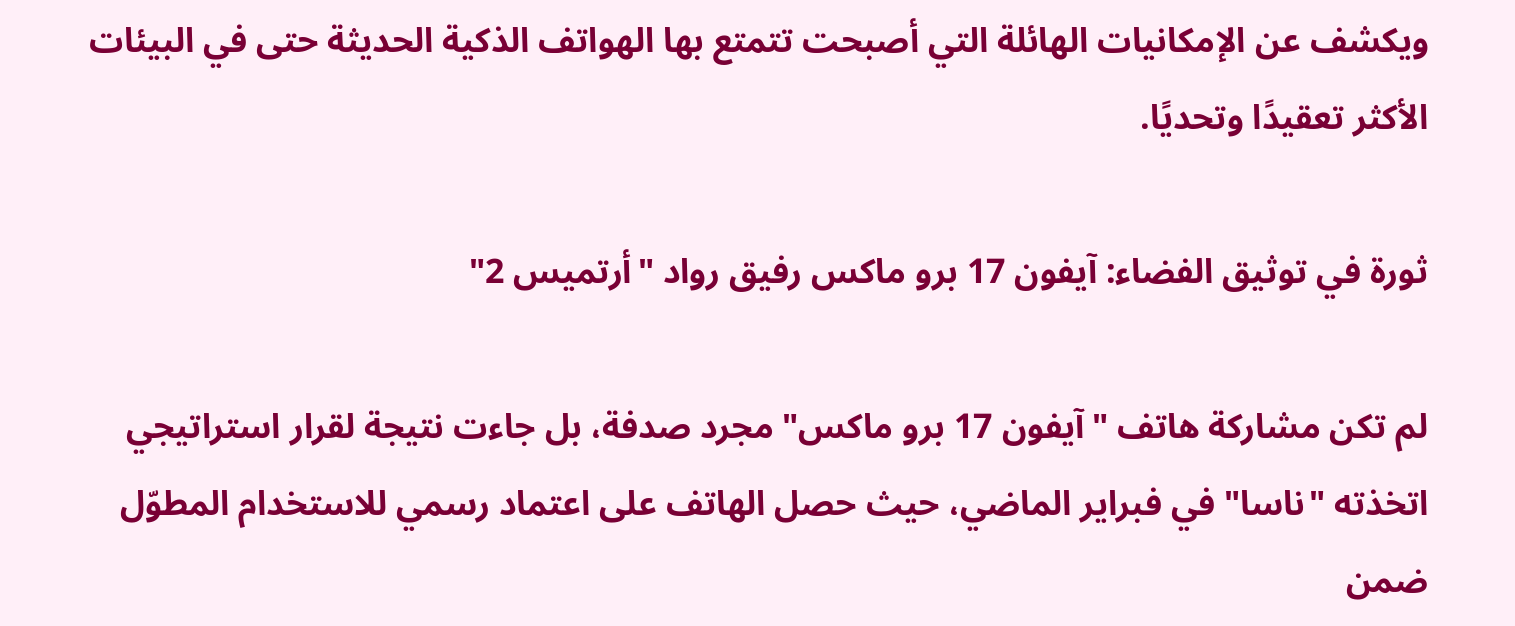ويكشف عن الإمكانيات الهائلة التي أصبحت تتمتع بها الهواتف الذكية الحديثة حتى في البيئات الأكثر تعقيدًا وتحديًا.

ثورة في توثيق الفضاء: آيفون 17 برو ماكس رفيق رواد "أرتميس 2"

لم تكن مشاركة هاتف "آيفون 17 برو ماكس" مجرد صدفة، بل جاءت نتيجة لقرار استراتيجي اتخذته "ناسا" في فبراير الماضي، حيث حصل الهاتف على اعتماد رسمي للاستخدام المطوّل ضمن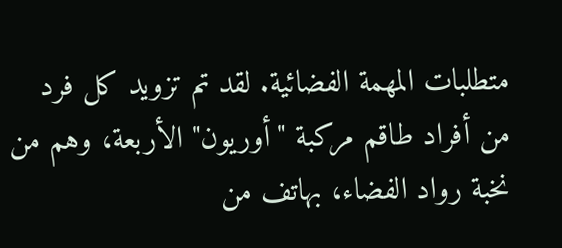متطلبات المهمة الفضائية. لقد تم تزويد كل فرد من أفراد طاقم مركبة "أوريون" الأربعة، وهم من نخبة رواد الفضاء، بهاتف من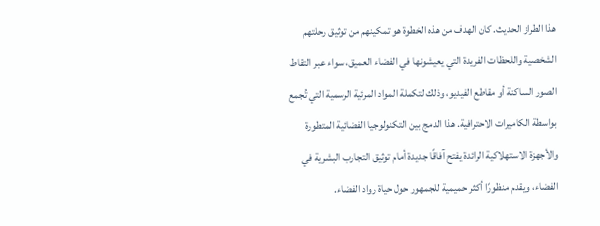هذا الطراز الحديث. كان الهدف من هذه الخطوة هو تمكينهم من توثيق رحلتهم الشخصية واللحظات الفريدة التي يعيشونها في الفضاء العميق، سواء عبر التقاط الصور الساكنة أو مقاطع الفيديو، وذلك لتكملة المواد المرئية الرسمية التي تُجمع بواسطة الكاميرات الاحترافية. هذا الدمج بين التكنولوجيا الفضائية المتطورة والأجهزة الاستهلاكية الرائدة يفتح آفاقًا جديدة أمام توثيق التجارب البشرية في الفضاء، ويقدم منظورًا أكثر حميمية للجمهور حول حياة رواد الفضاء.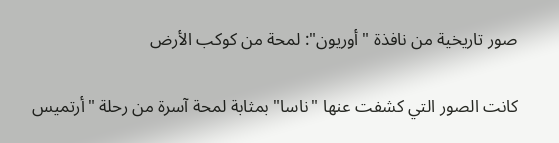صور تاريخية من نافذة "أوريون": لمحة من كوكب الأرض

كانت الصور التي كشفت عنها "ناسا" بمثابة لمحة آسرة من رحلة "أرتميس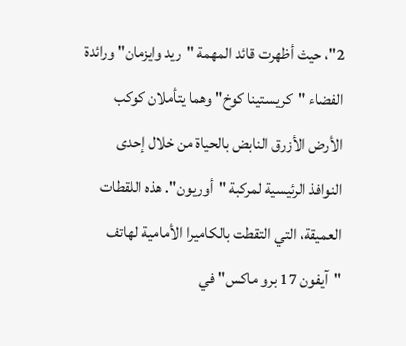2"، حيث أظهرت قائد المهمة "ريد وايزمان" ورائدة الفضاء "كريستينا كوخ" وهما يتأملان كوكب الأرض الأزرق النابض بالحياة من خلال إحدى النوافذ الرئيسية لمركبة "أوريون". هذه اللقطات العميقة، التي التقطت بالكاميرا الأمامية لهاتف "آيفون 17 برو ماكس" في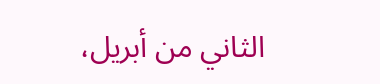الثاني من أبريل،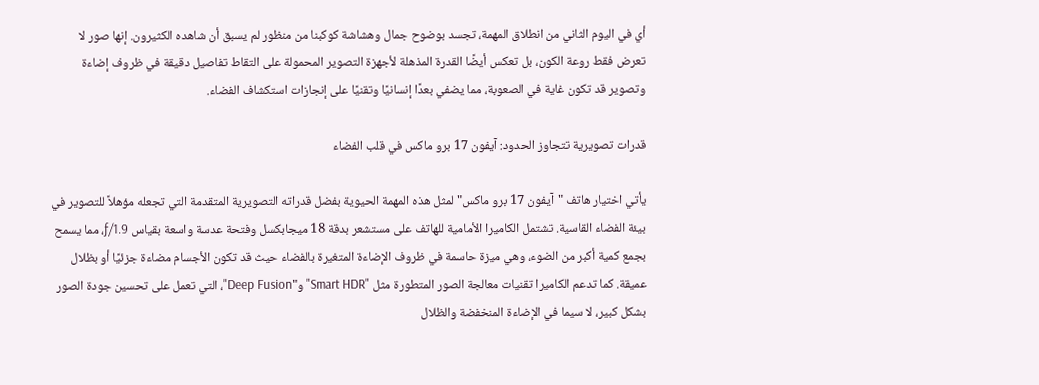أي في اليوم الثاني من انطلاق المهمة، تجسد بوضوح جمال وهشاشة كوكبنا من منظور لم يسبق أن شاهده الكثيرون. إنها صور لا تعرض فقط روعة الكون، بل تعكس أيضًا القدرة المذهلة لأجهزة التصوير المحمولة على التقاط تفاصيل دقيقة في ظروف إضاءة وتصوير قد تكون غاية في الصعوبة، مما يضفي بعدًا إنسانيًا وتقنيًا على إنجازات استكشاف الفضاء.

قدرات تصويرية تتجاوز الحدود: آيفون 17 برو ماكس في قلب الفضاء

يأتي اختيار هاتف "آيفون 17 برو ماكس" لمثل هذه المهمة الحيوية بفضل قدراته التصويرية المتقدمة التي تجعله مؤهلاً للتصوير في بيئة الفضاء القاسية. تشتمل الكاميرا الأمامية للهاتف على مستشعر بدقة 18 ميجابكسل وفتحة عدسة واسعة بقياس ƒ/1.9، مما يسمح بجمع كمية أكبر من الضوء، وهي ميزة حاسمة في ظروف الإضاءة المتغيرة بالفضاء حيث قد تكون الأجسام مضاءة جزئيًا أو بظلال عميقة. كما تدعم الكاميرا تقنيات معالجة الصور المتطورة مثل "Smart HDR" و"Deep Fusion"، التي تعمل على تحسين جودة الصور بشكل كبير، لا سيما في الإضاءة المنخفضة والظلال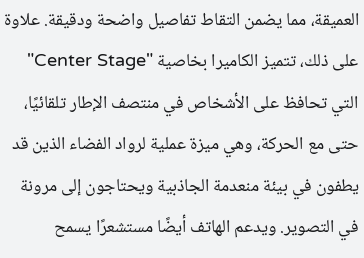العميقة، مما يضمن التقاط تفاصيل واضحة ودقيقة. علاوة على ذلك، تتميز الكاميرا بخاصية "Center Stage" التي تحافظ على الأشخاص في منتصف الإطار تلقائيًا، حتى مع الحركة، وهي ميزة عملية لرواد الفضاء الذين قد يطفون في بيئة منعدمة الجاذبية ويحتاجون إلى مرونة في التصوير. ويدعم الهاتف أيضًا مستشعرًا يسمح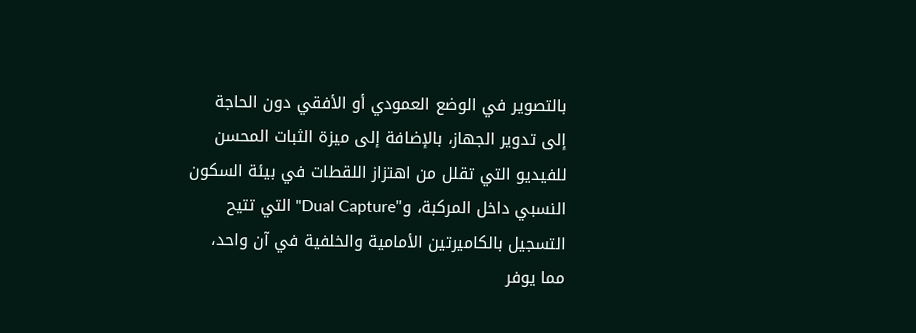بالتصوير في الوضع العمودي أو الأفقي دون الحاجة إلى تدوير الجهاز، بالإضافة إلى ميزة الثبات المحسن للفيديو التي تقلل من اهتزاز اللقطات في بيئة السكون النسبي داخل المركبة، و"Dual Capture" التي تتيح التسجيل بالكاميرتين الأمامية والخلفية في آن واحد، مما يوفر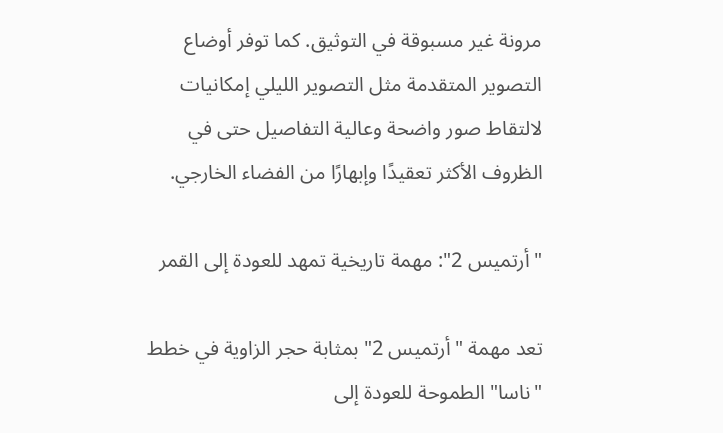مرونة غير مسبوقة في التوثيق. كما توفر أوضاع التصوير المتقدمة مثل التصوير الليلي إمكانيات لالتقاط صور واضحة وعالية التفاصيل حتى في الظروف الأكثر تعقيدًا وإبهارًا من الفضاء الخارجي.

"أرتميس 2": مهمة تاريخية تمهد للعودة إلى القمر

تعد مهمة "أرتميس 2" بمثابة حجر الزاوية في خطط "ناسا" الطموحة للعودة إلى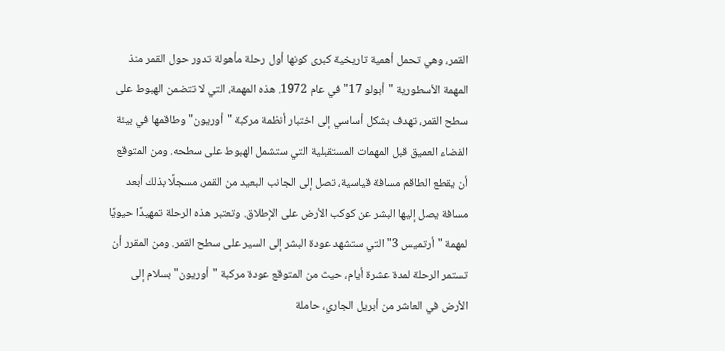القمر، وهي تحمل أهمية تاريخية كبرى كونها أول رحلة مأهولة تدور حول القمر منذ المهمة الأسطورية "أبولو 17" في عام 1972. هذه المهمة، التي لا تتضمن الهبوط على سطح القمر، تهدف بشكل أساسي إلى اختبار أنظمة مركبة "أوريون" وطاقمها في بيئة الفضاء العميق قبل المهمات المستقبلية التي ستشمل الهبوط على سطحه. ومن المتوقع أن يقطع الطاقم مسافة قياسية، تصل إلى الجانب البعيد من القمر، مسجلًا بذلك أبعد مسافة يصل إليها البشر عن كوكب الأرض على الإطلاق. وتعتبر هذه الرحلة تمهيدًا حيويًا لمهمة "أرتميس 3" التي ستشهد عودة البشر إلى السير على سطح القمر. ومن المقرر أن تستمر الرحلة لمدة عشرة أيام، حيث من المتوقع عودة مركبة "أوريون" بسلام إلى الأرض في العاشر من أبريل الجاري، حاملة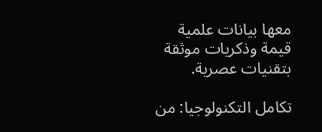معها بيانات علمية قيمة وذكريات موثقة بتقنيات عصرية.

تكامل التكنولوجيا: من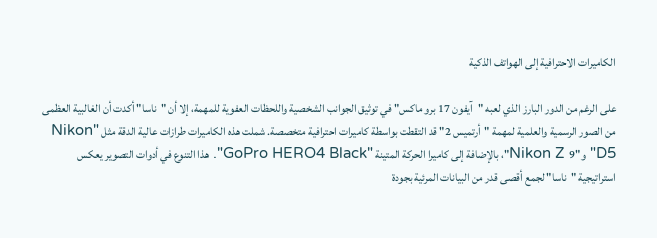الكاميرات الاحترافية إلى الهواتف الذكية

على الرغم من الدور البارز الذي لعبه "آيفون 17 برو ماكس" في توثيق الجوانب الشخصية واللحظات العفوية للمهمة، إلا أن "ناسا" أكدت أن الغالبية العظمى من الصور الرسمية والعلمية لمهمة "أرتميس 2" قد التقطت بواسطة كاميرات احترافية متخصصة. شملت هذه الكاميرات طرازات عالية الدقة مثل "Nikon D5" و"Nikon Z 9"، بالإضافة إلى كاميرا الحركة المتينة "GoPro HERO4 Black". هذا التنوع في أدوات التصوير يعكس استراتيجية "ناسا" لجمع أقصى قدر من البيانات المرئية بجودة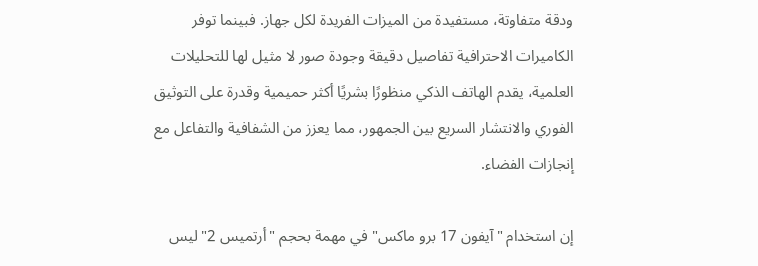ودقة متفاوتة، مستفيدة من الميزات الفريدة لكل جهاز. فبينما توفر الكاميرات الاحترافية تفاصيل دقيقة وجودة صور لا مثيل لها للتحليلات العلمية، يقدم الهاتف الذكي منظورًا بشريًا أكثر حميمية وقدرة على التوثيق الفوري والانتشار السريع بين الجمهور، مما يعزز من الشفافية والتفاعل مع إنجازات الفضاء.

إن استخدام "آيفون 17 برو ماكس" في مهمة بحجم "أرتميس 2" ليس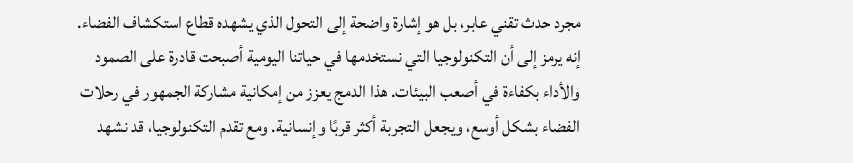مجرد حدث تقني عابر، بل هو إشارة واضحة إلى التحول الذي يشهده قطاع استكشاف الفضاء. إنه يرمز إلى أن التكنولوجيا التي نستخدمها في حياتنا اليومية أصبحت قادرة على الصمود والأداء بكفاءة في أصعب البيئات. هذا الدمج يعزز من إمكانية مشاركة الجمهور في رحلات الفضاء بشكل أوسع، ويجعل التجربة أكثر قربًا وإنسانية. ومع تقدم التكنولوجيا، قد نشهد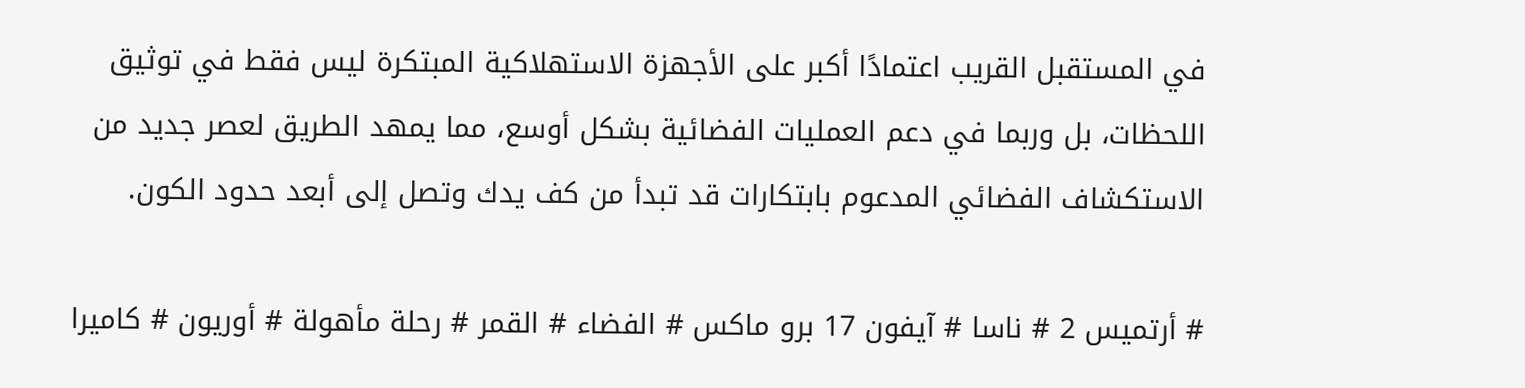في المستقبل القريب اعتمادًا أكبر على الأجهزة الاستهلاكية المبتكرة ليس فقط في توثيق اللحظات، بل وربما في دعم العمليات الفضائية بشكل أوسع، مما يمهد الطريق لعصر جديد من الاستكشاف الفضائي المدعوم بابتكارات قد تبدأ من كف يدك وتصل إلى أبعد حدود الكون.

# أرتميس 2 # ناسا # آيفون 17 برو ماكس # الفضاء # القمر # رحلة مأهولة # أوريون # كاميرا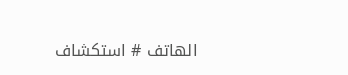الهاتف # استكشاف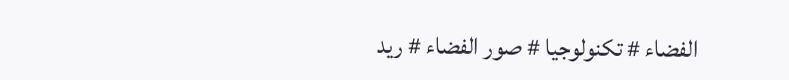الفضاء # تكنولوجيا # صور الفضاء # ريد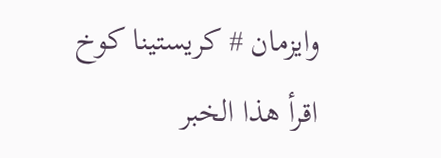وايزمان # كريستينا كوخ
اقرأ هذا الخبر